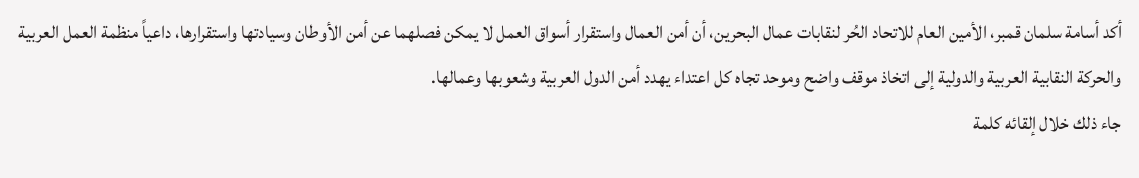أكد أسامة سلمان قمبر، الأمين العام للاتحاد الحُر لنقابات عمال البحرين، أن أمن العمال واستقرار أسواق العمل لا يمكن فصلهما عن أمن الأوطان وسيادتها واستقرارها، داعياً منظمة العمل العربية والحركة النقابية العربية والدولية إلى اتخاذ موقف واضح وموحد تجاه كل اعتداء يهدد أمن الدول العربية وشعوبها وعمالها.
جاء ذلك خلال إلقائه كلمة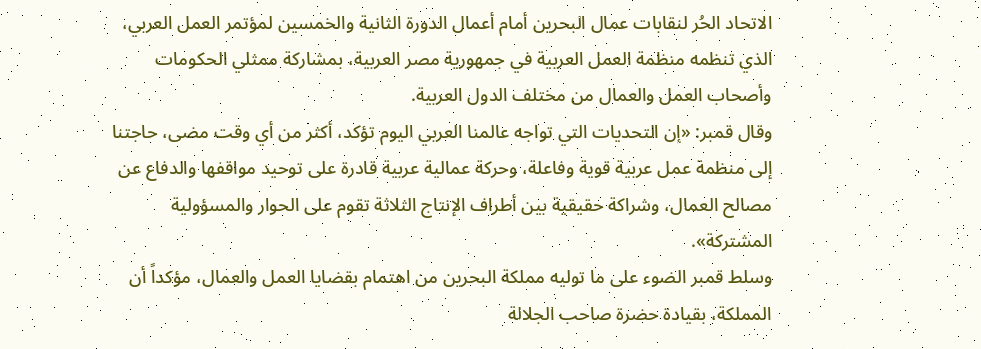الاتحاد الحُر لنقابات عمال البحرين أمام أعمال الدورة الثانية والخمسين لمؤتمر العمل العربي، الذي تنظمه منظمة العمل العربية في جمهورية مصر العربية، بمشاركة ممثلي الحكومات وأصحاب العمل والعمال من مختلف الدول العربية.
وقال قمبر: «إن التحديات التي تواجه عالمنا العربي اليوم تؤكد، أكثر من أي وقت مضى، حاجتنا إلى منظمة عمل عربية قوية وفاعلة، وحركة عمالية عربية قادرة على توحيد مواقفها والدفاع عن مصالح العمال، وشراكة حقيقية بين أطراف الإنتاج الثلاثة تقوم على الحوار والمسؤولية المشتركة».
وسلط قمبر الضوء على ما توليه مملكة البحرين من اهتمام بقضايا العمل والعمال، مؤكداً أن المملكة، بقيادة حضرة صاحب الجلالة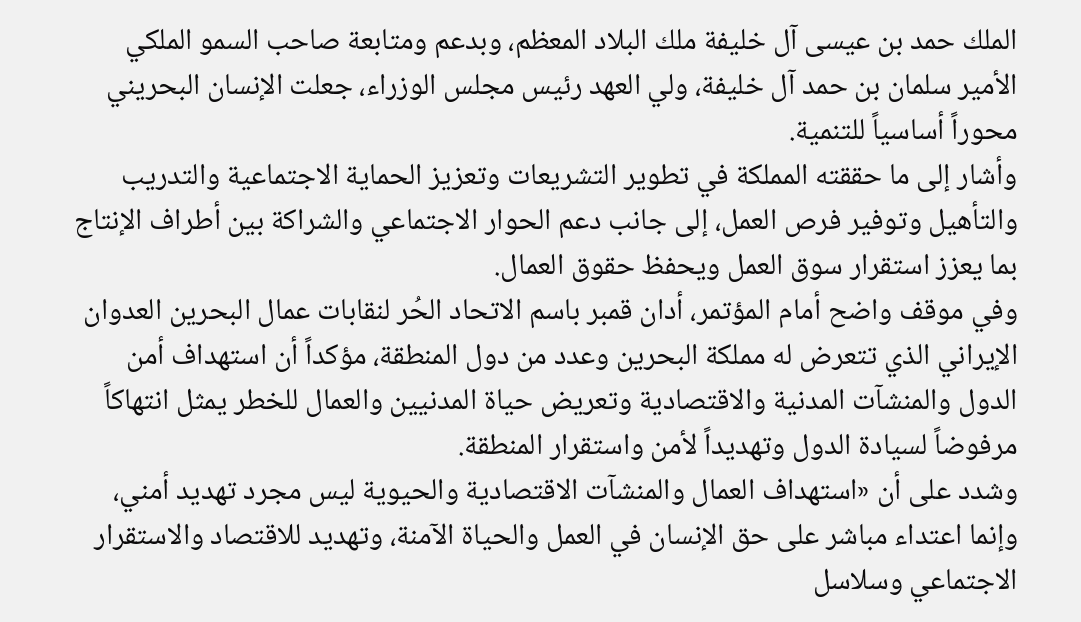الملك حمد بن عيسى آل خليفة ملك البلاد المعظم، وبدعم ومتابعة صاحب السمو الملكي الأمير سلمان بن حمد آل خليفة، ولي العهد رئيس مجلس الوزراء، جعلت الإنسان البحريني محوراً أساسياً للتنمية.
وأشار إلى ما حققته المملكة في تطوير التشريعات وتعزيز الحماية الاجتماعية والتدريب والتأهيل وتوفير فرص العمل، إلى جانب دعم الحوار الاجتماعي والشراكة بين أطراف الإنتاج بما يعزز استقرار سوق العمل ويحفظ حقوق العمال.
وفي موقف واضح أمام المؤتمر، أدان قمبر باسم الاتحاد الحُر لنقابات عمال البحرين العدوان الإيراني الذي تتعرض له مملكة البحرين وعدد من دول المنطقة، مؤكداً أن استهداف أمن الدول والمنشآت المدنية والاقتصادية وتعريض حياة المدنيين والعمال للخطر يمثل انتهاكاً مرفوضاً لسيادة الدول وتهديداً لأمن واستقرار المنطقة.
وشدد على أن «استهداف العمال والمنشآت الاقتصادية والحيوية ليس مجرد تهديد أمني، وإنما اعتداء مباشر على حق الإنسان في العمل والحياة الآمنة، وتهديد للاقتصاد والاستقرار الاجتماعي وسلاسل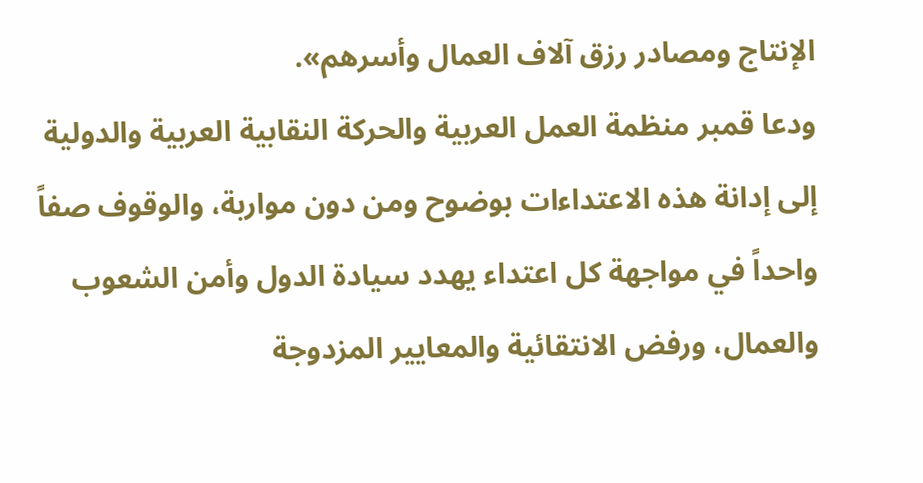الإنتاج ومصادر رزق آلاف العمال وأسرهم».
ودعا قمبر منظمة العمل العربية والحركة النقابية العربية والدولية إلى إدانة هذه الاعتداءات بوضوح ومن دون مواربة، والوقوف صفاً واحداً في مواجهة كل اعتداء يهدد سيادة الدول وأمن الشعوب والعمال، ورفض الانتقائية والمعايير المزدوجة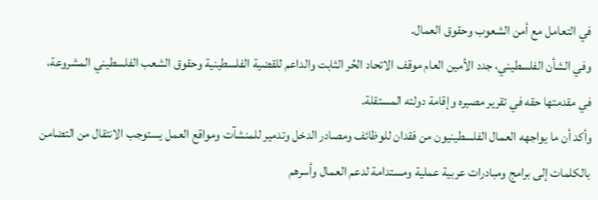في التعامل مع أمن الشعوب وحقوق العمال.
وفي الشأن الفلسطيني، جدد الأمين العام موقف الاتحاد الحُر الثابت والداعم للقضية الفلسطينية وحقوق الشعب الفلسطيني المشروعة، في مقدمتها حقه في تقرير مصيره وإقامة دولته المستقلة.
وأكد أن ما يواجهه العمال الفلسطينيون من فقدان للوظائف ومصادر الدخل وتدمير للمنشآت ومواقع العمل يستوجب الانتقال من التضامن بالكلمات إلى برامج ومبادرات عربية عملية ومستدامة لدعم العمال وأسرهم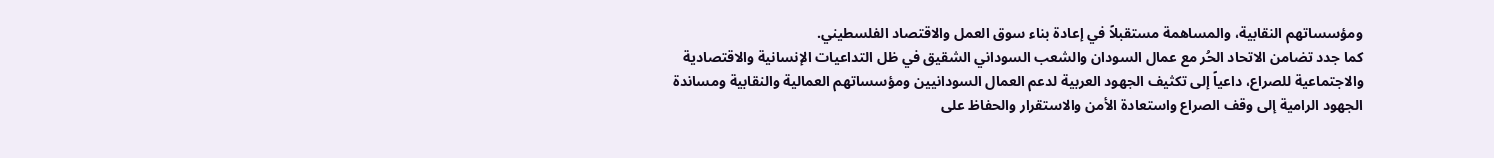ومؤسساتهم النقابية، والمساهمة مستقبلاً في إعادة بناء سوق العمل والاقتصاد الفلسطيني.
كما جدد تضامن الاتحاد الحُر مع عمال السودان والشعب السوداني الشقيق في ظل التداعيات الإنسانية والاقتصادية والاجتماعية للصراع، داعياً إلى تكثيف الجهود العربية لدعم العمال السودانيين ومؤسساتهم العمالية والنقابية ومساندة الجهود الرامية إلى وقف الصراع واستعادة الأمن والاستقرار والحفاظ على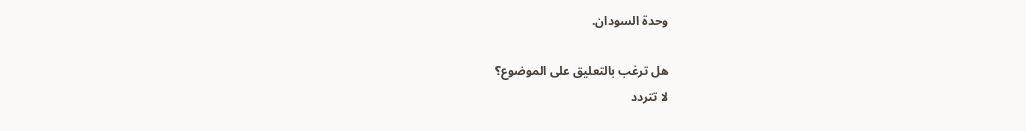وحدة السودان.

هل ترغب بالتعليق على الموضوع؟
لا تتردد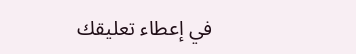في إعطاء تعليقك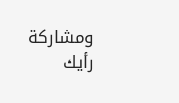ومشاركة رأيك